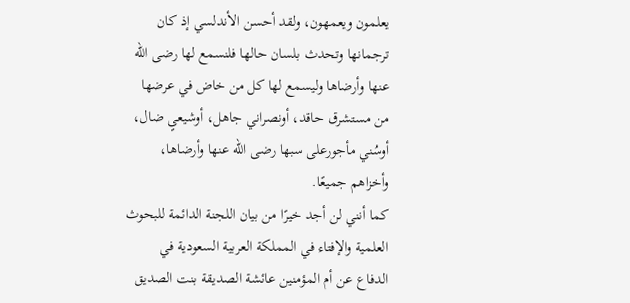يعلمون ويعمهون، ولقد أحسن الأندلسي إذ كان ترجمانها وتحدث بلسان حالها فلنسمع لها رضى الله عنها وأرضاها وليسمع لها كل من خاض في عرضها من مستشرق حاقد، أونصراني جاهل، أوشيعىٍ ضال، أوسُني مأجورعلى سبها رضى الله عنها وأرضاها، وأخزاهم جميعًا.
كما أنني لن أجد خيرًا من بيان اللجنة الدائمة للبحوث العلمية والإفتاء في المملكة العربية السعودية في الدفاع عن أم المؤمنين عائشة الصديقة بنت الصديق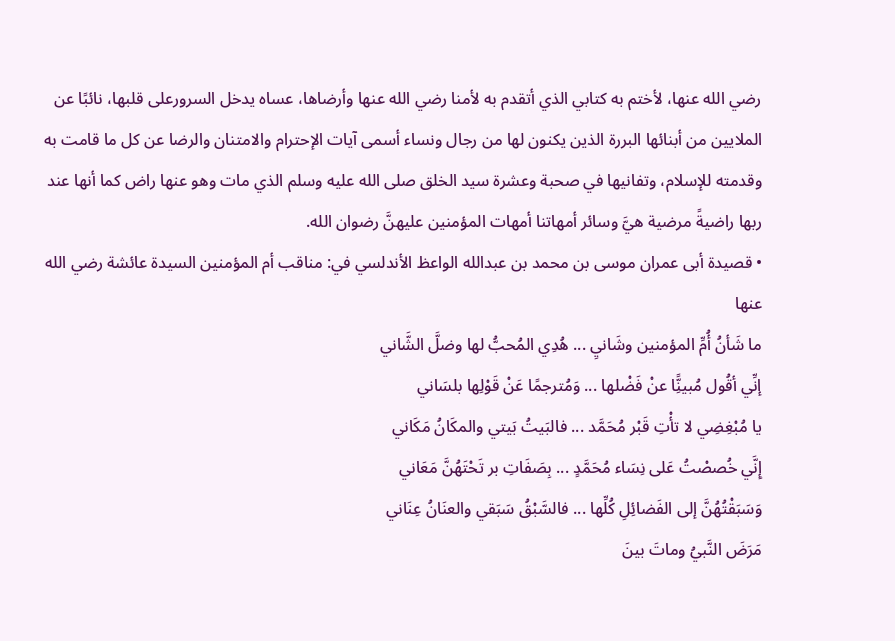رضي الله عنها، لأختم به كتابي الذي أتقدم به لأمنا رضي الله عنها وأرضاها، عساه يدخل السرورعلى قلبها، نائبًا عن الملايين من أبنائها البررة الذين يكنون لها من رجال ونساء أسمى آيات الإحترام والامتنان والرضا عن كل ما قامت به وقدمته للإسلام، وتفانيها في صحبة وعشرة سيد الخلق صلى الله عليه وسلم الذي مات وهو عنها راض كما أنها عند ربها راضيةً مرضية هيَّ وسائر أمهاتنا أمهات المؤمنين عليهنَّ رضوان الله.
• قصيدة أبى عمران موسى بن محمد بن عبدالله الواعظ الأندلسي في: مناقب أم المؤمنين السيدة عائشة رضي الله عنها
ما شَأنُ أُمِّ المؤمنين وشَانيِ ... هُدِي المُحبُّ لها وضلَّ الشَّاني
إنِّي أقُول مُبينًِّا عنْ فَضْلها ... وَمُترجمًا عَنْ قَوْلِها بلسَاني
يا مُبْغِضِي لا تأْتِ قَبْر مُحَمَّد ... فالبَيتُ بَيتي والمكَانُ مَكَاني
إِنَّي خُصصْتُ عَلى نِسَاء مُحَمَّدٍ ... بِصَفَاتِ بر تَحْتَهُنَّ مَعَاني
وَسَبَقْتُهُنَّ إلى الفَضائِلِ كُلِّها ... فالسَّبْقُ سَبَقي والعنَانُ عِنَاني
مَرَضَ النَّبيُ وماتَ بينَ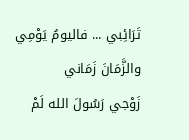تَرَائِبي ... فاليومُ يَوْمِي والزَّمَانَ زَمَاني
زَوْجي رَسُولَ الله لَمْ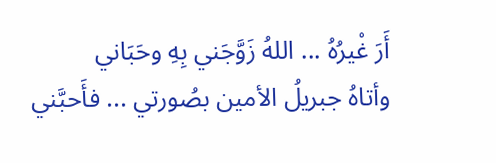أَرَ غْيرُهُ ... اللهُ زَوَّجَني بِهِ وحَبَاني
وأتاهُ جبريلُ الأمين بصُورتي ... فأَحبَّني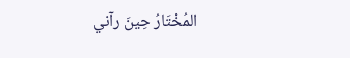المُخْتَارُ حِينَ رآني